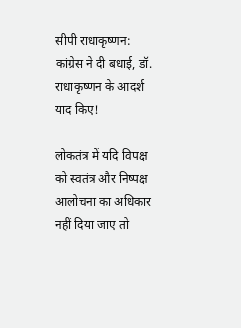सीपी राधाकृष्णन: कांग्रेस ने दी बधाई, डॉ. राधाकृष्णन के आदर्श याद किए!

लोकतंत्र में यदि विपक्ष को स्वतंत्र और निष्पक्ष आलोचना का अधिकार नहीं दिया जाए तो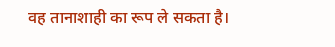वह तानाशाही का रूप ले सकता है।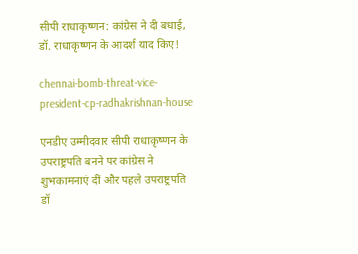सीपी राधाकृष्णन: कांग्रेस ने दी बधाई, डॉ. राधाकृष्णन के आदर्श याद किए!

chennai-bomb-threat-vice-president-cp-radhakrishnan-house

एनडीए उम्मीदवार सीपी राधाकृष्णन के उपराष्ट्रपति बनने पर कांग्रेस ने शुभकामनाएं दीं और पहले उपराष्ट्रपति डॉ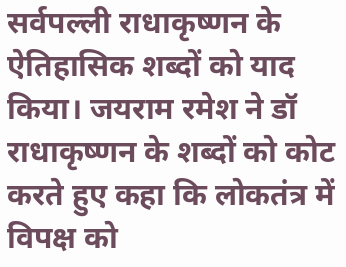सर्वपल्ली राधाकृष्णन के ऐतिहासिक शब्दों को याद किया। जयराम रमेश ने डॉ राधाकृष्णन के शब्दों को कोट करते हुए कहा कि लोकतंत्र में विपक्ष को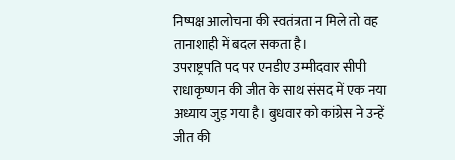निष्पक्ष आलोचना की स्वतंत्रता न मिले तो वह तानाशाही में बदल सकता है।
उपराष्ट्रपति पद पर एनडीए उम्मीदवार सीपी राधाकृष्णन की जीत के साथ संसद में एक नया अध्याय जुड़ गया है। बुधवार को कांग्रेस ने उन्हें जीत की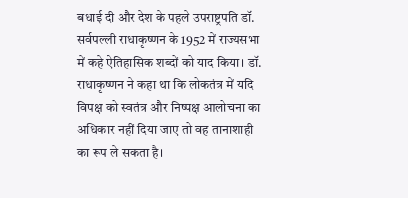बधाई दी और देश के पहले उपराष्ट्रपति डॉ. सर्वपल्ली राधाकृष्णन के 1952 में राज्यसभा में कहे ऐतिहासिक शब्दों को याद किया। डॉ. राधाकृष्णन ने कहा था कि लोकतंत्र में यदि विपक्ष को स्वतंत्र और निष्पक्ष आलोचना का अधिकार नहीं दिया जाए तो वह तानाशाही का रूप ले सकता है।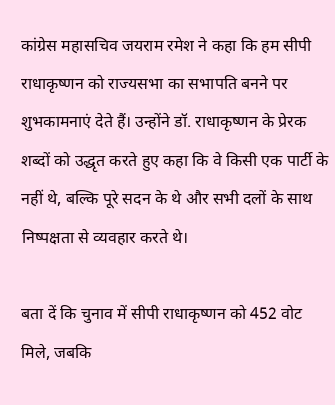कांग्रेस महासचिव जयराम रमेश ने कहा कि हम सीपी राधाकृष्णन को राज्यसभा का सभापति बनने पर शुभकामनाएं देते हैं। उन्होंने डॉ. राधाकृष्णन के प्रेरक शब्दों को उद्धृत करते हुए कहा कि वे किसी एक पार्टी के नहीं थे, बल्कि पूरे सदन के थे और सभी दलों के साथ निष्पक्षता से व्यवहार करते थे।

बता दें कि चुनाव में सीपी राधाकृष्णन को 452 वोट मिले, जबकि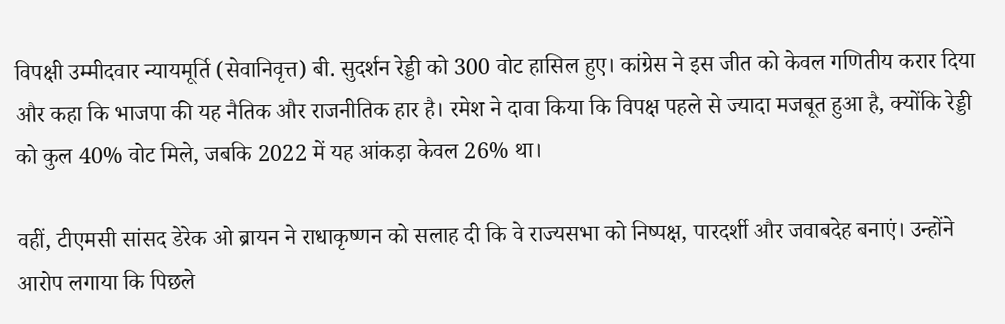विपक्षी उम्मीदवार न्यायमूर्ति (सेवानिवृत्त) बी. सुदर्शन रेड्डी को 300 वोट हासिल हुए। कांग्रेस ने इस जीत को केवल गणितीय करार दिया और कहा कि भाजपा की यह नैतिक और राजनीतिक हार है। रमेश ने दावा किया कि विपक्ष पहले से ज्यादा मजबूत हुआ है, क्योंकि रेड्डी को कुल 40% वोट मिले, जबकि 2022 में यह आंकड़ा केवल 26% था।

वहीं, टीएमसी सांसद डेरेक ओ ब्रायन ने राधाकृष्णन को सलाह दी कि वे राज्यसभा को निष्पक्ष, पारदर्शी और जवाबदेह बनाएं। उन्होंने आरोप लगाया कि पिछले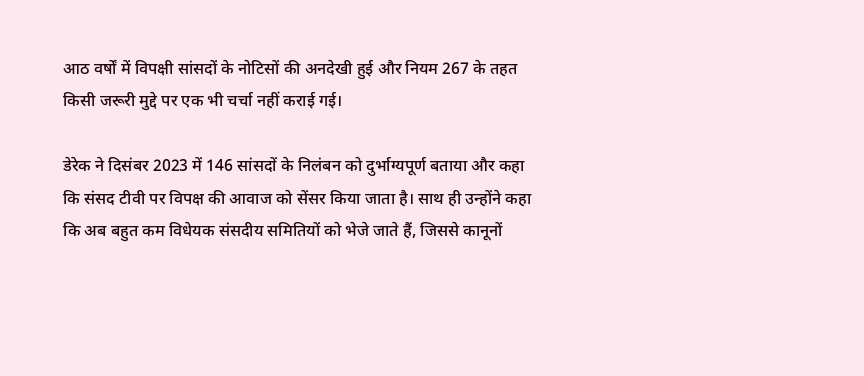आठ वर्षों में विपक्षी सांसदों के नोटिसों की अनदेखी हुई और नियम 267 के तहत किसी जरूरी मुद्दे पर एक भी चर्चा नहीं कराई गई।

डेरेक ने दिसंबर 2023 में 146 सांसदों के निलंबन को दुर्भाग्यपूर्ण बताया और कहा कि संसद टीवी पर विपक्ष की आवाज को सेंसर किया जाता है। साथ ही उन्होंने कहा कि अब बहुत कम विधेयक संसदीय समितियों को भेजे जाते हैं, जिससे कानूनों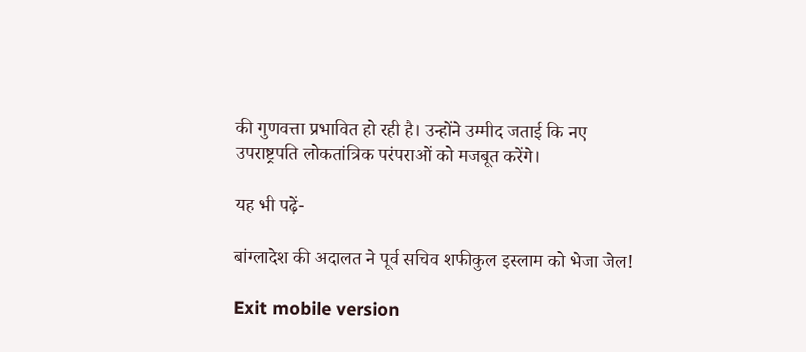की गुणवत्ता प्रभावित हो रही है। उन्होंने उम्मीद जताई कि नए उपराष्ट्रपति लोकतांत्रिक परंपराओं को मजबूत करेंगे।

यह भी पढ़ें-

बांग्लादेश की अदालत ने पूर्व सचिव शफीकुल इस्लाम को भेजा जेल!

Exit mobile version